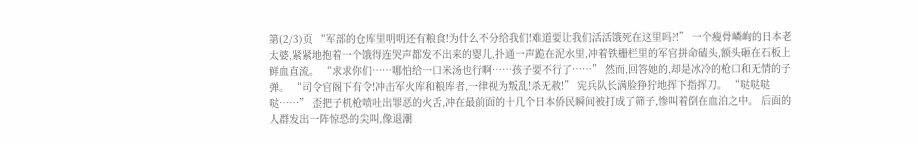第(2/3)页 “军部的仓库里明明还有粮食!为什么不分给我们!难道要让我们活活饿死在这里吗?!” 一个瘦骨嶙峋的日本老太婆,紧紧地抱着一个饿得连哭声都发不出来的婴儿,扑通一声跪在泥水里,冲着铁栅栏里的军官拼命磕头,额头砸在石板上鲜血直流。 “求求你们……哪怕给一口米汤也行啊……孩子要不行了……” 然而,回答她的,却是冰冷的枪口和无情的子弹。 “司令官阁下有令!冲击军火库和粮库者,一律视为叛乱!杀无赦!” 宪兵队长满脸狰狞地挥下指挥刀。 “哒哒哒哒……” 歪把子机枪喷吐出罪恶的火舌,冲在最前面的十几个日本侨民瞬间被打成了筛子,惨叫着倒在血泊之中。 后面的人群发出一阵惊恐的尖叫,像退潮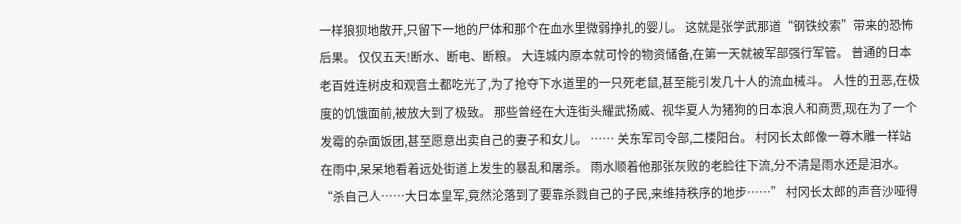一样狼狈地散开,只留下一地的尸体和那个在血水里微弱挣扎的婴儿。 这就是张学武那道“钢铁绞索”带来的恐怖后果。 仅仅五天!断水、断电、断粮。 大连城内原本就可怜的物资储备,在第一天就被军部强行军管。 普通的日本老百姓连树皮和观音土都吃光了,为了抢夺下水道里的一只死老鼠,甚至能引发几十人的流血械斗。 人性的丑恶,在极度的饥饿面前,被放大到了极致。 那些曾经在大连街头耀武扬威、视华夏人为猪狗的日本浪人和商贾,现在为了一个发霉的杂面饭团,甚至愿意出卖自己的妻子和女儿。 …… 关东军司令部,二楼阳台。 村冈长太郎像一尊木雕一样站在雨中,呆呆地看着远处街道上发生的暴乱和屠杀。 雨水顺着他那张灰败的老脸往下流,分不清是雨水还是泪水。 “杀自己人……大日本皇军,竟然沦落到了要靠杀戮自己的子民,来维持秩序的地步……” 村冈长太郎的声音沙哑得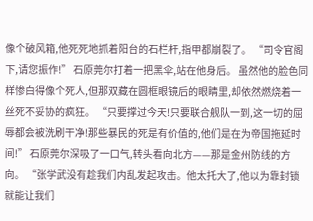像个破风箱,他死死地抓着阳台的石栏杆,指甲都崩裂了。 “司令官阁下,请您振作!” 石原莞尔打着一把黑伞,站在他身后。 虽然他的脸色同样惨白得像个死人,但那双藏在圆框眼镜后的眼睛里,却依然燃烧着一丝死不妥协的疯狂。 “只要撑过今天!只要联合舰队一到,这一切的屈辱都会被洗刷干净!那些暴民的死是有价值的,他们是在为帝国拖延时间!” 石原莞尔深吸了一口气,转头看向北方——那是金州防线的方向。 “张学武没有趁我们内乱发起攻击。他太托大了,他以为靠封锁就能让我们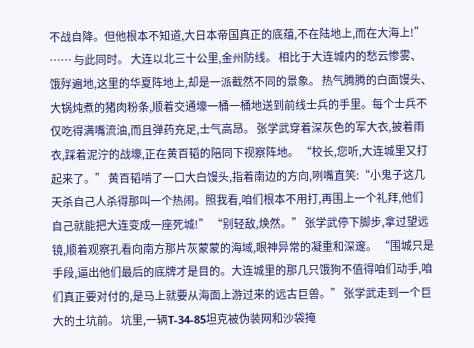不战自降。但他根本不知道,大日本帝国真正的底蕴,不在陆地上,而在大海上!” …… 与此同时。 大连以北三十公里,金州防线。 相比于大连城内的愁云惨雾、饿殍遍地,这里的华夏阵地上,却是一派截然不同的景象。 热气腾腾的白面馒头、大锅炖煮的猪肉粉条,顺着交通壕一桶一桶地送到前线士兵的手里。每个士兵不仅吃得满嘴流油,而且弹药充足,士气高昂。 张学武穿着深灰色的军大衣,披着雨衣,踩着泥泞的战壕,正在黄百韬的陪同下视察阵地。 “校长,您听,大连城里又打起来了。” 黄百韬啃了一口大白馒头,指着南边的方向,咧嘴直笑:“小鬼子这几天杀自己人杀得那叫一个热闹。照我看,咱们根本不用打,再围上一个礼拜,他们自己就能把大连变成一座死城!” “别轻敌,焕然。” 张学武停下脚步,拿过望远镜,顺着观察孔看向南方那片灰蒙蒙的海域,眼神异常的凝重和深邃。 “围城只是手段,逼出他们最后的底牌才是目的。大连城里的那几只饿狗不值得咱们动手,咱们真正要对付的,是马上就要从海面上游过来的远古巨兽。” 张学武走到一个巨大的土坑前。 坑里,一辆T-34-85坦克被伪装网和沙袋掩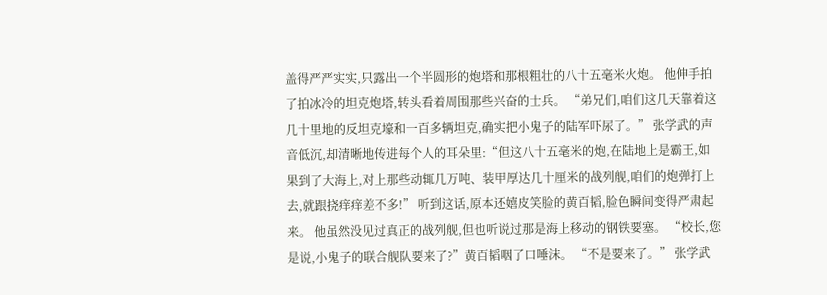盖得严严实实,只露出一个半圆形的炮塔和那根粗壮的八十五毫米火炮。 他伸手拍了拍冰冷的坦克炮塔,转头看着周围那些兴奋的士兵。 “弟兄们,咱们这几天靠着这几十里地的反坦克壕和一百多辆坦克,确实把小鬼子的陆军吓尿了。” 张学武的声音低沉,却清晰地传进每个人的耳朵里:“但这八十五毫米的炮,在陆地上是霸王,如果到了大海上,对上那些动辄几万吨、装甲厚达几十厘米的战列舰,咱们的炮弹打上去,就跟挠痒痒差不多!” 听到这话,原本还嬉皮笑脸的黄百韬,脸色瞬间变得严肃起来。 他虽然没见过真正的战列舰,但也听说过那是海上移动的钢铁要塞。 “校长,您是说,小鬼子的联合舰队要来了?”黄百韬咽了口唾沫。 “不是要来了。” 张学武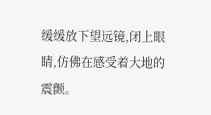缓缓放下望远镜,闭上眼睛,仿佛在感受着大地的震颤。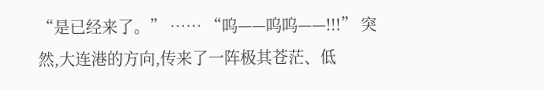“是已经来了。” …… “呜——呜呜——!!!” 突然,大连港的方向,传来了一阵极其苍茫、低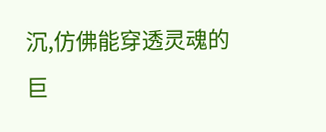沉,仿佛能穿透灵魂的巨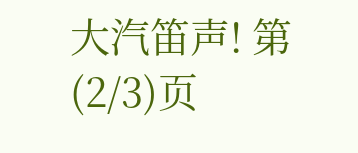大汽笛声! 第(2/3)页